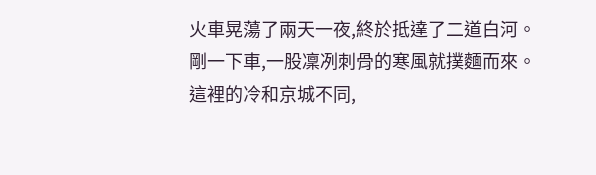火車晃蕩了兩天一夜,終於抵達了二道白河。
剛一下車,一股凜冽刺骨的寒風就撲麵而來。
這裡的冷和京城不同,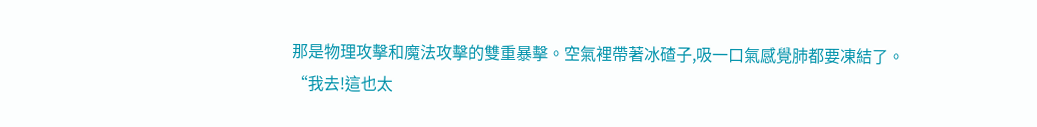那是物理攻擊和魔法攻擊的雙重暴擊。空氣裡帶著冰碴子,吸一口氣感覺肺都要凍結了。
“我去!這也太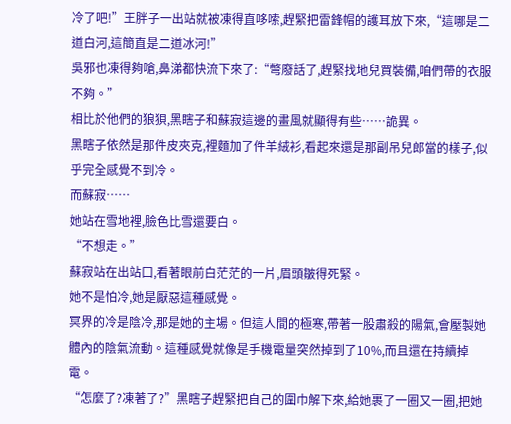冷了吧!”王胖子一出站就被凍得直哆嗦,趕緊把雷鋒帽的護耳放下來,“這哪是二道白河,這簡直是二道冰河!”
吳邪也凍得夠嗆,鼻涕都快流下來了:“彆廢話了,趕緊找地兒買裝備,咱們帶的衣服不夠。”
相比於他們的狼狽,黑瞎子和蘇寂這邊的畫風就顯得有些……詭異。
黑瞎子依然是那件皮夾克,裡麵加了件羊絨衫,看起來還是那副吊兒郎當的樣子,似乎完全感覺不到冷。
而蘇寂……
她站在雪地裡,臉色比雪還要白。
“不想走。”
蘇寂站在出站口,看著眼前白茫茫的一片,眉頭皺得死緊。
她不是怕冷,她是厭惡這種感覺。
冥界的冷是陰冷,那是她的主場。但這人間的極寒,帶著一股肅殺的陽氣,會壓製她體內的陰氣流動。這種感覺就像是手機電量突然掉到了10%,而且還在持續掉電。
“怎麼了?凍著了?”黑瞎子趕緊把自己的圍巾解下來,給她裹了一圈又一圈,把她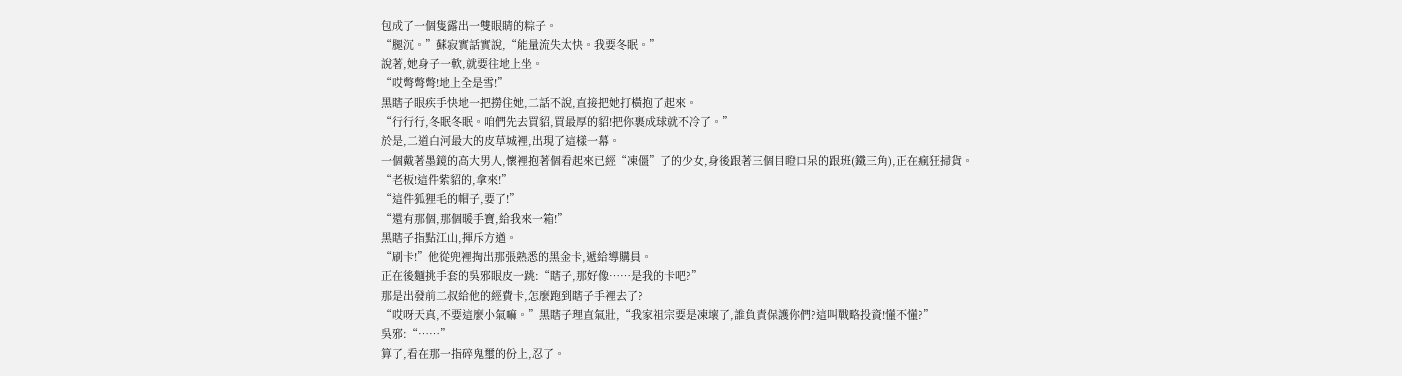包成了一個隻露出一雙眼睛的粽子。
“腿沉。”蘇寂實話實說,“能量流失太快。我要冬眠。”
說著,她身子一軟,就要往地上坐。
“哎彆彆彆!地上全是雪!”
黑瞎子眼疾手快地一把撈住她,二話不說,直接把她打橫抱了起來。
“行行行,冬眠冬眠。咱們先去買貂,買最厚的貂!把你裹成球就不冷了。”
於是,二道白河最大的皮草城裡,出現了這樣一幕。
一個戴著墨鏡的高大男人,懷裡抱著個看起來已經“凍僵”了的少女,身後跟著三個目瞪口呆的跟班(鐵三角),正在瘋狂掃貨。
“老板!這件紫貂的,拿來!”
“這件狐狸毛的帽子,要了!”
“還有那個,那個暖手寶,給我來一箱!”
黑瞎子指點江山,揮斥方遒。
“刷卡!”他從兜裡掏出那張熟悉的黑金卡,遞給導購員。
正在後麵挑手套的吳邪眼皮一跳:“瞎子,那好像……是我的卡吧?”
那是出發前二叔給他的經費卡,怎麼跑到瞎子手裡去了?
“哎呀天真,不要這麼小氣嘛。”黑瞎子理直氣壯,“我家祖宗要是凍壞了,誰負責保護你們?這叫戰略投資!懂不懂?”
吳邪:“……”
算了,看在那一指碎鬼璽的份上,忍了。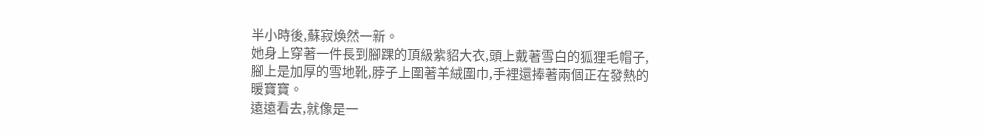半小時後,蘇寂煥然一新。
她身上穿著一件長到腳踝的頂級紫貂大衣,頭上戴著雪白的狐狸毛帽子,腳上是加厚的雪地靴,脖子上圍著羊絨圍巾,手裡還捧著兩個正在發熱的暖寶寶。
遠遠看去,就像是一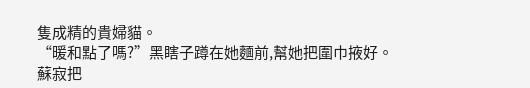隻成精的貴婦貓。
“暖和點了嗎?”黑瞎子蹲在她麵前,幫她把圍巾掖好。
蘇寂把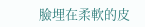臉埋在柔軟的皮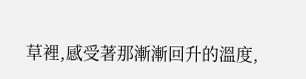草裡,感受著那漸漸回升的溫度,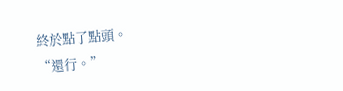終於點了點頭。
“還行。”